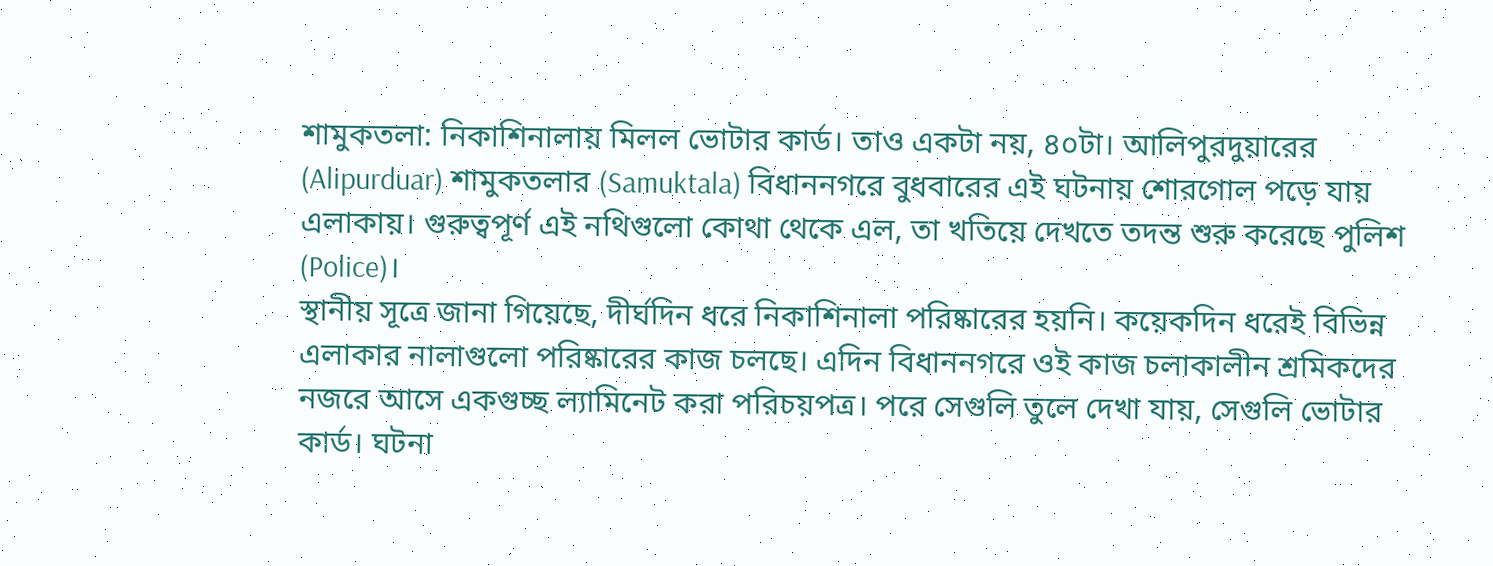শামুকতলা: নিকাশিনালায় মিলল ভোটার কার্ড। তাও একটা নয়, ৪০টা। আলিপুরদুয়ারের (Alipurduar) শামুকতলার (Samuktala) বিধাননগরে বুধবারের এই ঘটনায় শোরগোল পড়ে যায় এলাকায়। গুরুত্বপূর্ণ এই নথিগুলো কোথা থেকে এল, তা খতিয়ে দেখতে তদন্ত শুরু করেছে পুলিশ (Police)।
স্থানীয় সূত্রে জানা গিয়েছে, দীর্ঘদিন ধরে নিকাশিনালা পরিষ্কারের হয়নি। কয়েকদিন ধরেই বিভিন্ন এলাকার নালাগুলো পরিষ্কারের কাজ চলছে। এদিন বিধাননগরে ওই কাজ চলাকালীন শ্রমিকদের নজরে আসে একগুচ্ছ ল্যামিনেট করা পরিচয়পত্র। পরে সেগুলি তুলে দেখা যায়, সেগুলি ভোটার কার্ড। ঘটনা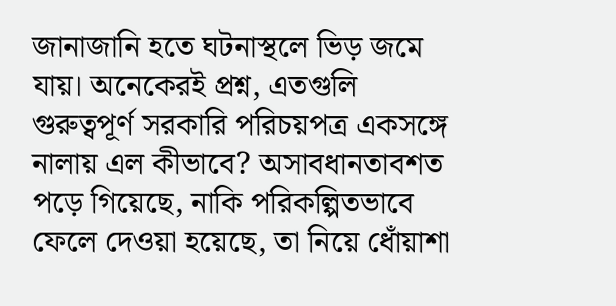জানাজানি হতে ঘটনাস্থলে ভিড় জমে যায়। অনেকেরই প্রশ্ন, এতগুলি গুরুত্বপূর্ণ সরকারি পরিচয়পত্র একসঙ্গে নালায় এল কীভাবে? অসাবধানতাবশত পড়ে গিয়েছে, নাকি পরিকল্পিতভাবে ফেলে দেওয়া হয়েছে, তা নিয়ে ধোঁয়াশা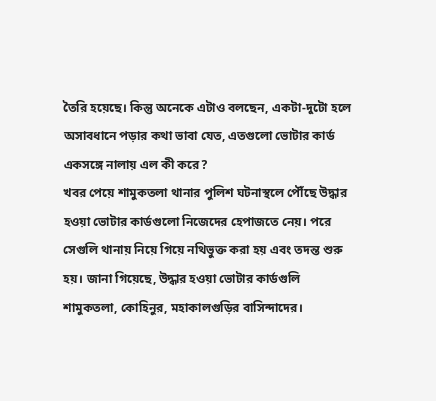তৈরি হয়েছে। কিন্তু অনেকে এটাও বলছেন, একটা-দুটো হলে অসাবধানে পড়ার কথা ভাবা যেত, এতগুলো ভোটার কার্ড একসঙ্গে নালায় এল কী করে?
খবর পেয়ে শামুকতলা থানার পুলিশ ঘটনাস্থলে পৌঁছে উদ্ধার হওয়া ভোটার কার্ডগুলো নিজেদের হেপাজতে নেয়। পরে সেগুলি থানায় নিয়ে গিয়ে নথিভুক্ত করা হয় এবং তদন্ত শুরু হয়। জানা গিয়েছে, উদ্ধার হওয়া ভোটার কার্ডগুলি শামুকতলা, কোহিনুর, মহাকালগুড়ির বাসিন্দাদের।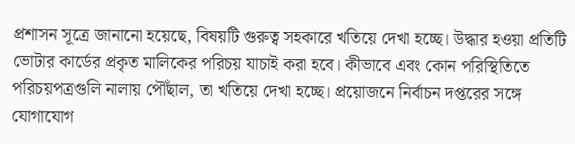প্রশাসন সূত্রে জানানো হয়েছে, বিষয়টি গুরুত্ব সহকারে খতিয়ে দেখা হচ্ছে। উদ্ধার হওয়া প্রতিটি ভোটার কার্ডের প্রকৃত মালিকের পরিচয় যাচাই করা হবে। কীভাবে এবং কোন পরিস্থিতিতে পরিচয়পত্রগুলি নালায় পৌঁছাল, তা খতিয়ে দেখা হচ্ছে। প্রয়োজনে নির্বাচন দপ্তরের সঙ্গে যোগাযোগ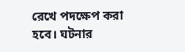রেখে পদক্ষেপ করা হবে। ঘটনার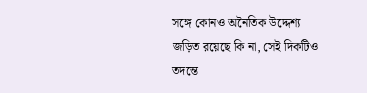সঙ্গে কোনও অনৈতিক উদ্দেশ্য জড়িত রয়েছে কি না, সেই দিকটিও তদন্তে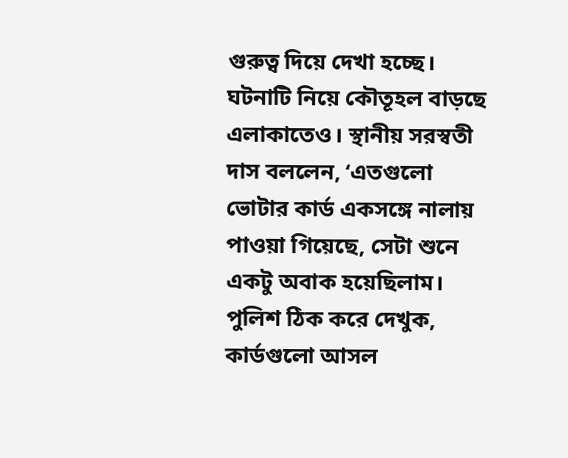গুরুত্ব দিয়ে দেখা হচ্ছে।
ঘটনাটি নিয়ে কৌতূহল বাড়ছে এলাকাতেও। স্থানীয় সরস্বতী দাস বললেন, ‘এতগুলো ভোটার কার্ড একসঙ্গে নালায় পাওয়া গিয়েছে, সেটা শুনে একটু অবাক হয়েছিলাম। পুলিশ ঠিক করে দেখুক, কার্ডগুলো আসল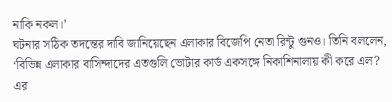নাকি নকল।’
ঘটনার সঠিক তদন্তের দাবি জানিয়েছেন এলাকার বিজেপি নেতা রিন্টু গুনও। তিনি বললেন, ‘বিভিন্ন এলাকার বাসিন্দাদের এতগুলি ভোটার কার্ড একসঙ্গে নিকাশিনালায় কী করে এল? এর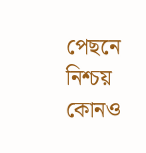পেছনে নিশ্চয় কোনও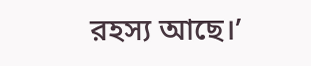রহস্য আছে।’